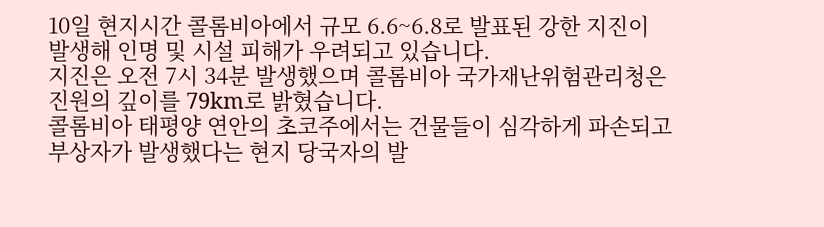10일 현지시간 콜롬비아에서 규모 6.6~6.8로 발표된 강한 지진이 발생해 인명 및 시설 피해가 우려되고 있습니다.
지진은 오전 7시 34분 발생했으며 콜롬비아 국가재난위험관리청은 진원의 깊이를 79km로 밝혔습니다.
콜롬비아 태평양 연안의 초코주에서는 건물들이 심각하게 파손되고 부상자가 발생했다는 현지 당국자의 발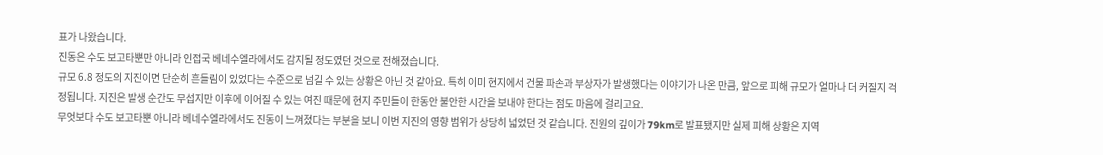표가 나왔습니다.
진동은 수도 보고타뿐만 아니라 인접국 베네수엘라에서도 감지될 정도였던 것으로 전해졌습니다.
규모 6.8 정도의 지진이면 단순히 흔들림이 있었다는 수준으로 넘길 수 있는 상황은 아닌 것 같아요. 특히 이미 현지에서 건물 파손과 부상자가 발생했다는 이야기가 나온 만큼, 앞으로 피해 규모가 얼마나 더 커질지 걱정됩니다. 지진은 발생 순간도 무섭지만 이후에 이어질 수 있는 여진 때문에 현지 주민들이 한동안 불안한 시간을 보내야 한다는 점도 마음에 걸리고요.
무엇보다 수도 보고타뿐 아니라 베네수엘라에서도 진동이 느껴졌다는 부분을 보니 이번 지진의 영향 범위가 상당히 넓었던 것 같습니다. 진원의 깊이가 79km로 발표됐지만 실제 피해 상황은 지역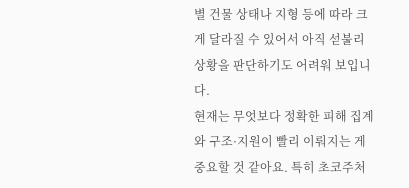별 건물 상태나 지형 등에 따라 크게 달라질 수 있어서 아직 섣불리 상황을 판단하기도 어려워 보입니다.
현재는 무엇보다 정확한 피해 집계와 구조·지원이 빨리 이뤄지는 게 중요할 것 같아요. 특히 초코주처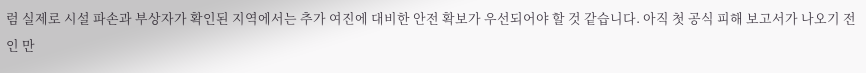럼 실제로 시설 파손과 부상자가 확인된 지역에서는 추가 여진에 대비한 안전 확보가 우선되어야 할 것 같습니다. 아직 첫 공식 피해 보고서가 나오기 전인 만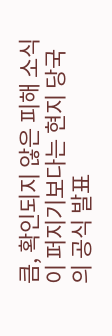큼, 확인되지 않은 피해 소식이 퍼지기보다는 현지 당국의 공식 발표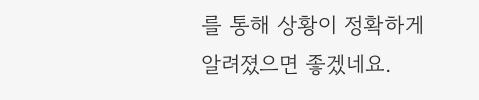를 통해 상황이 정확하게 알려졌으면 좋겠네요.